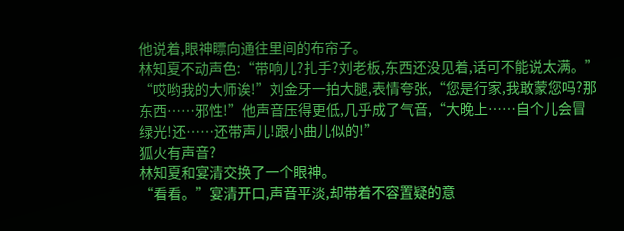他说着,眼神瞟向通往里间的布帘子。
林知夏不动声色:“带响儿?扎手?刘老板,东西还没见着,话可不能说太满。”
“哎哟我的大师诶!”刘金牙一拍大腿,表情夸张,“您是行家,我敢蒙您吗?那东西……邪性!”他声音压得更低,几乎成了气音,“大晚上……自个儿会冒绿光!还……还带声儿!跟小曲儿似的!”
狐火有声音?
林知夏和宴清交换了一个眼神。
“看看。”宴清开口,声音平淡,却带着不容置疑的意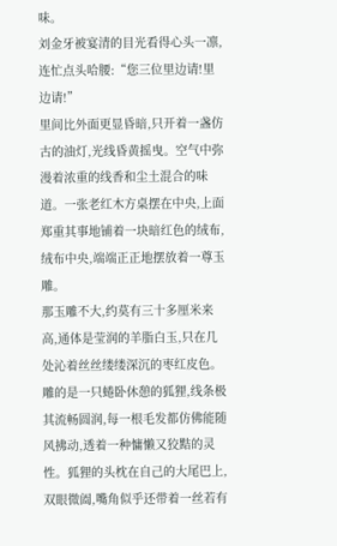味。
刘金牙被宴清的目光看得心头一凛,连忙点头哈腰:“您三位里边请!里边请!”
里间比外面更显昏暗,只开着一盏仿古的油灯,光线昏黄摇曳。空气中弥漫着浓重的线香和尘土混合的味道。一张老红木方桌摆在中央,上面郑重其事地铺着一块暗红色的绒布,绒布中央,端端正正地摆放着一尊玉雕。
那玉雕不大,约莫有三十多厘米来高,通体是莹润的羊脂白玉,只在几处沁着丝丝缕缕深沉的枣红皮色。雕的是一只蜷卧休憩的狐狸,线条极其流畅圆润,每一根毛发都仿佛能随风拂动,透着一种慵懒又狡黠的灵性。狐狸的头枕在自己的大尾巴上,双眼微阖,嘴角似乎还带着一丝若有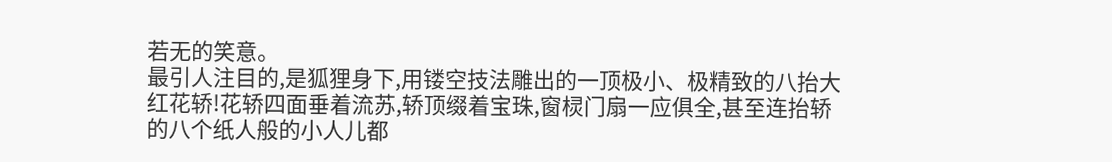若无的笑意。
最引人注目的,是狐狸身下,用镂空技法雕出的一顶极小、极精致的八抬大红花轿!花轿四面垂着流苏,轿顶缀着宝珠,窗棂门扇一应俱全,甚至连抬轿的八个纸人般的小人儿都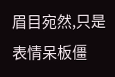眉目宛然,只是表情呆板僵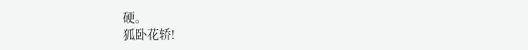硬。
狐卧花轿!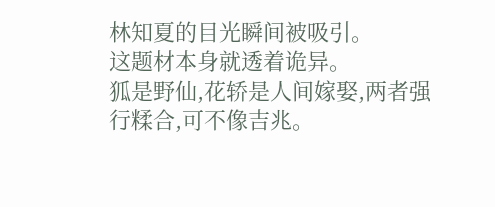林知夏的目光瞬间被吸引。
这题材本身就透着诡异。
狐是野仙,花轿是人间嫁娶,两者强行糅合,可不像吉兆。